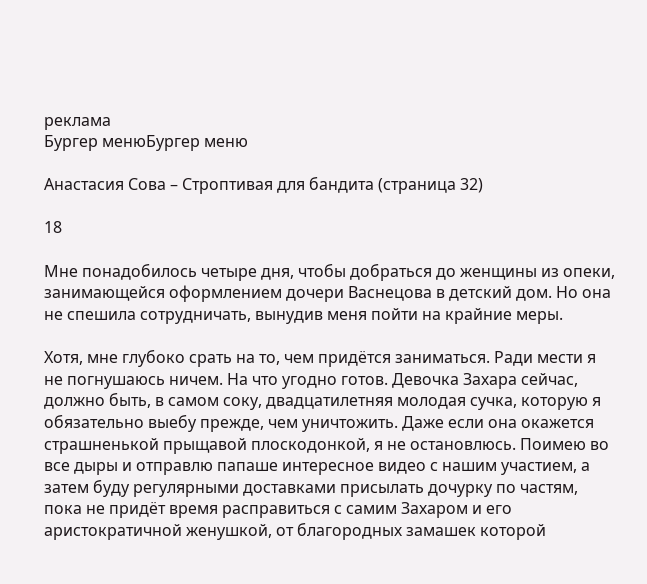реклама
Бургер менюБургер меню

Анастасия Сова – Строптивая для бандита (страница 32)

18

Мне понадобилось четыре дня, чтобы добраться до женщины из опеки, занимающейся оформлением дочери Васнецова в детский дом. Но она не спешила сотрудничать, вынудив меня пойти на крайние меры.

Хотя, мне глубоко срать на то, чем придётся заниматься. Ради мести я не погнушаюсь ничем. На что угодно готов. Девочка Захара сейчас, должно быть, в самом соку, двадцатилетняя молодая сучка, которую я обязательно выебу прежде, чем уничтожить. Даже если она окажется страшненькой прыщавой плоскодонкой, я не остановлюсь. Поимею во все дыры и отправлю папаше интересное видео с нашим участием, а затем буду регулярными доставками присылать дочурку по частям, пока не придёт время расправиться с самим Захаром и его аристократичной женушкой, от благородных замашек которой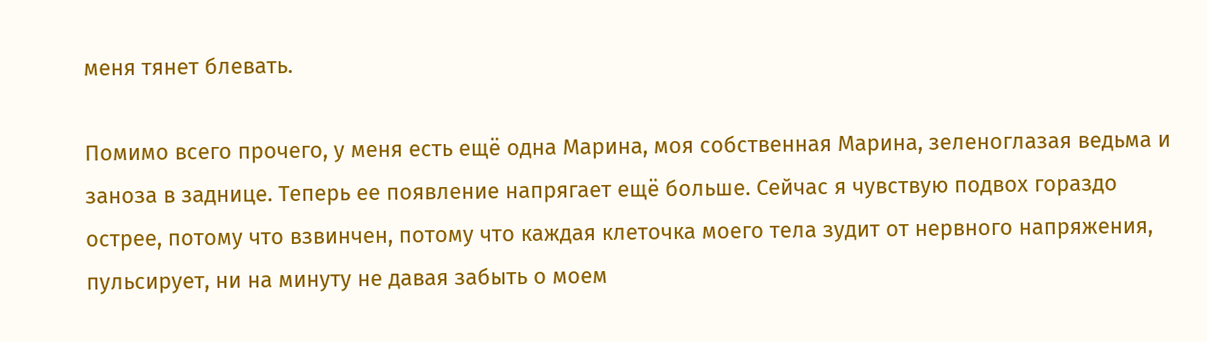меня тянет блевать.

Помимо всего прочего, у меня есть ещё одна Марина, моя собственная Марина, зеленоглазая ведьма и заноза в заднице. Теперь ее появление напрягает ещё больше. Сейчас я чувствую подвох гораздо острее, потому что взвинчен, потому что каждая клеточка моего тела зудит от нервного напряжения, пульсирует, ни на минуту не давая забыть о моем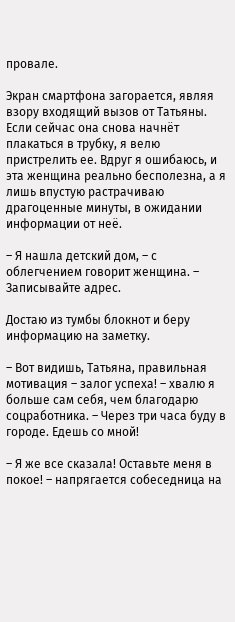провале.

Экран смартфона загорается, являя взору входящий вызов от Татьяны. Если сейчас она снова начнёт плакаться в трубку, я велю пристрелить ее. Вдруг я ошибаюсь, и эта женщина реально бесполезна, а я лишь впустую растрачиваю драгоценные минуты, в ожидании информации от неё.

– Я нашла детский дом, – с облегчением говорит женщина. – Записывайте адрес.

Достаю из тумбы блокнот и беру информацию на заметку.

– Вот видишь, Татьяна, правильная мотивация – залог успеха! – хвалю я больше сам себя, чем благодарю соцработника. – Через три часа буду в городе. Едешь со мной!

– Я же все сказала! Оставьте меня в покое! – напрягается собеседница на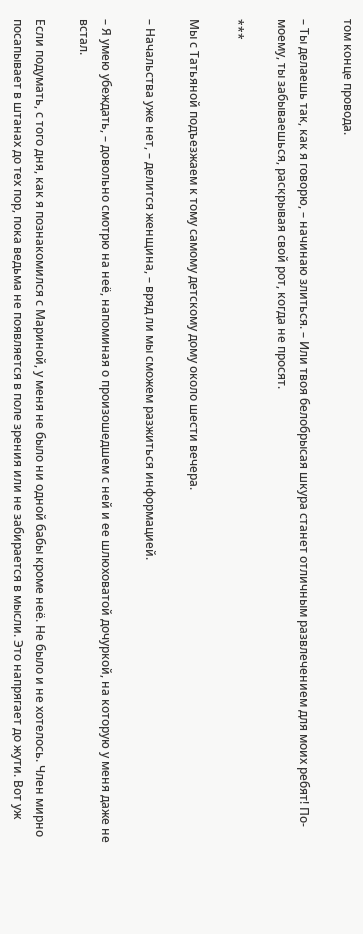том конце провода.

– Ты делаешь так, как я говорю, – начинаю злиться. – Или твоя белобрысая шкура станет отличным развлечением для моих ребят! По-моему, ты забываешься, раскрывая свой рот, когда не просят.

***

Мы с Татьяной подъезжаем к тому самому детскому дому около шести вечера.

– Начальства уже нет, – делится женщина, – вряд ли мы сможем разжиться информацией.

– Я умею убеждать, – довольно смотрю на неё, напоминая о произошедшем с ней и ее шлюховатой дочуркой, на которую у меня даже не встал.

Если подумать, с того дня, как я познакомился с Мариной, у меня не было ни одной бабы кроме неё. Не было и не хотелось. Член мирно посапывает в штанах до тех пор, пока ведьма не появляется в поле зрения или не забирается в мысли. Это напрягает до жути. Вот уж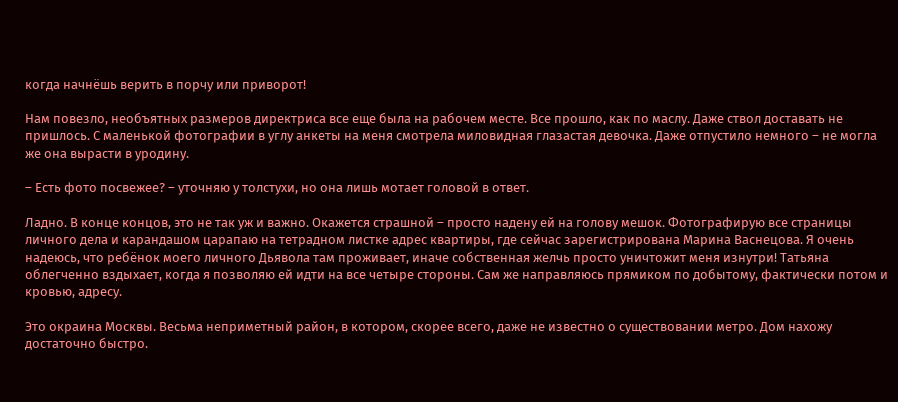когда начнёшь верить в порчу или приворот!

Нам повезло, необъятных размеров директриса все еще была на рабочем месте. Все прошло, как по маслу. Даже ствол доставать не пришлось. С маленькой фотографии в углу анкеты на меня смотрела миловидная глазастая девочка. Даже отпустило немного – не могла же она вырасти в уродину.

– Есть фото посвежее? – уточняю у толстухи, но она лишь мотает головой в ответ.

Ладно. В конце концов, это не так уж и важно. Окажется страшной – просто надену ей на голову мешок. Фотографирую все страницы личного дела и карандашом царапаю на тетрадном листке адрес квартиры, где сейчас зарегистрирована Марина Васнецова. Я очень надеюсь, что ребёнок моего личного Дьявола там проживает, иначе собственная желчь просто уничтожит меня изнутри! Татьяна облегченно вздыхает, когда я позволяю ей идти на все четыре стороны. Сам же направляюсь прямиком по добытому, фактически потом и кровью, адресу.

Это окраина Москвы. Весьма неприметный район, в котором, скорее всего, даже не известно о существовании метро. Дом нахожу достаточно быстро.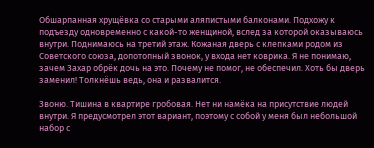Обшарпанная хрущёвка со старыми аляпистыми балконами. Подхожу к подъезду одновременно с какой-то женщиной, вслед за которой оказываюсь внутри. Поднимаюсь на третий этаж. Кожаная дверь с клепками родом из Советского союза, допотопный звонок, у входа нет коврика. Я не понимаю, зачем Захар обрёк дочь на это. Почему не помог, не обеспечил. Хоть бы дверь заменил! Толкнёшь ведь, она и развалится.

Звоню. Тишина в квартире гробовая. Нет ни намёка на присутствие людей внутри. Я предусмотрел этот вариант, поэтому с собой у меня был небольшой набор с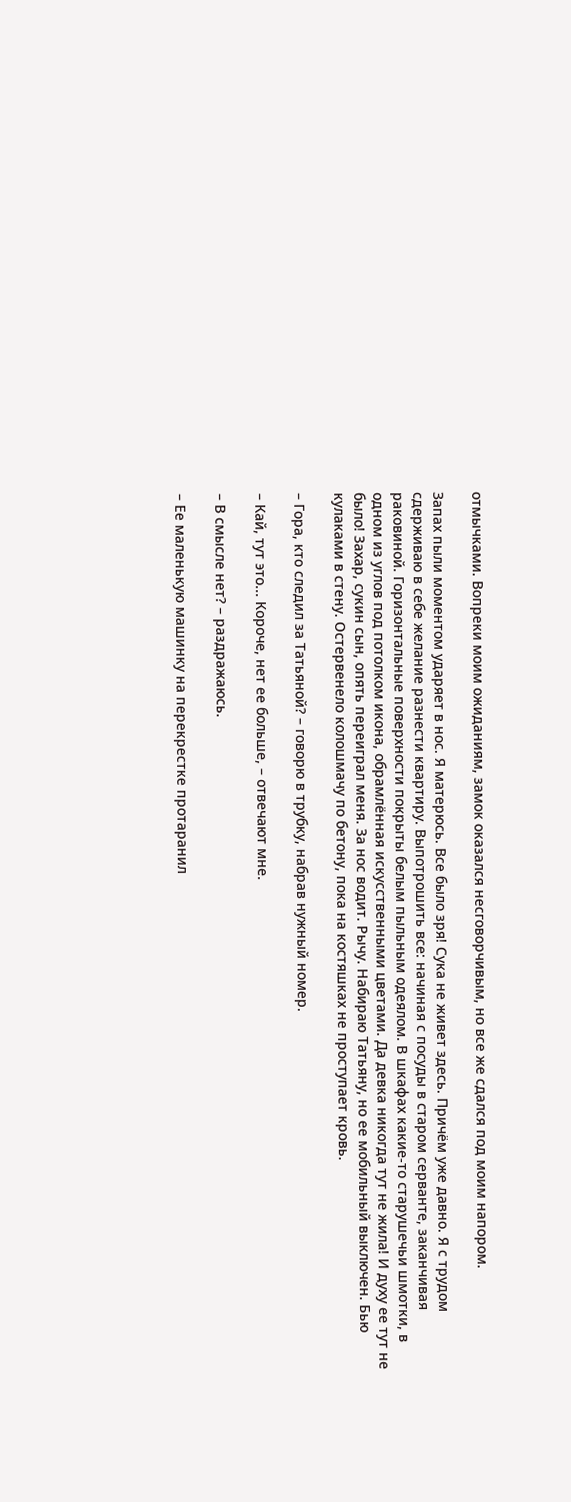отмычками. Вопреки моим ожиданиям, замок оказался несговорчивым, но все же сдался под моим напором.

Запах пыли моментом ударяет в нос. Я матерюсь. Все было зря! Сука не живет здесь. Причём уже давно. Я с трудом сдерживаю в себе желание разнести квартиру. Выпотрошить все: начиная с посуды в старом серванте, заканчивая раковиной. Горизонтальные поверхности покрыты белым пыльным одеялом. В шкафах какие-то старушечьи шмотки, в одном из углов под потолком икона, обрамлённая искусственными цветами. Да девка никогда тут не жила! И духу ее тут не было! Захар, сукин сын, опять переиграл меня. За нос водит. Рычу. Набираю Татьяну, но ее мобильный выключен. Бью кулаками в стену. Остервенело колошмачу по бетону, пока на костяшках не проступает кровь.

– Гора, кто следил за Татьяной? – говорю в трубку, набрав нужный номер.

– Кай, тут это... Короче, нет ее больше, – отвечают мне.

– В смысле нет? – раздражаюсь.

– Ее маленькую машинку на перекрестке протаранил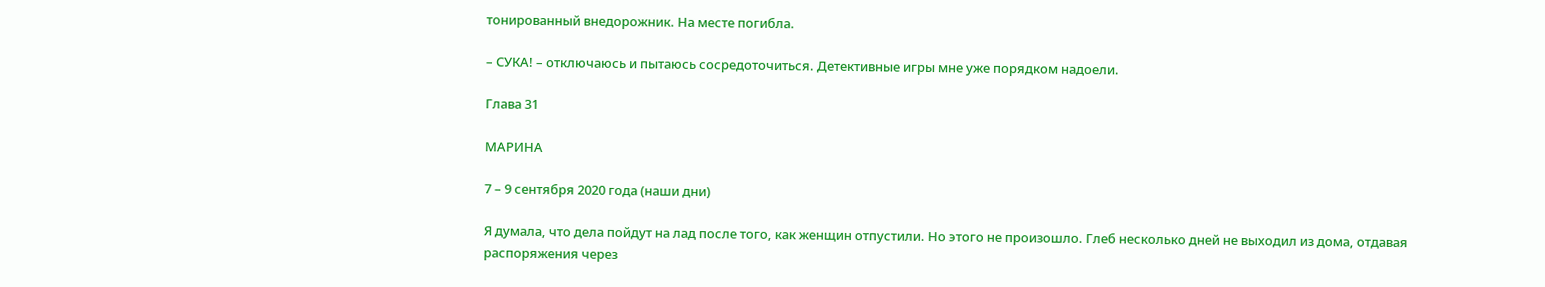тонированный внедорожник. На месте погибла.

– СУКА! – отключаюсь и пытаюсь сосредоточиться. Детективные игры мне уже порядком надоели.

Глава 31

МАРИНА

7 – 9 сентября 2020 года (наши дни)

Я думала, что дела пойдут на лад после того, как женщин отпустили. Но этого не произошло. Глеб несколько дней не выходил из дома, отдавая распоряжения через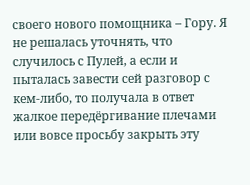своего нового помощника – Гору. Я не решалась уточнять, что случилось с Пулей, а если и пыталась завести сей разговор с кем-либо, то получала в ответ жалкое передёргивание плечами или вовсе просьбу закрыть эту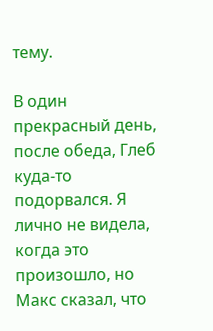тему.

В один прекрасный день, после обеда, Глеб куда-то подорвался. Я лично не видела, когда это произошло, но Макс сказал, что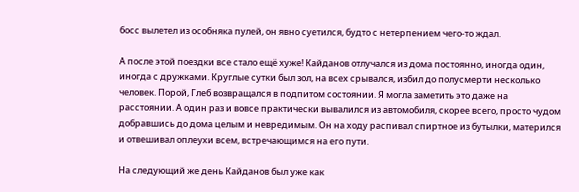босс вылетел из особняка пулей, он явно суетился, будто с нетерпением чего-то ждал.

А после этой поездки все стало ещё хуже! Кайданов отлучался из дома постоянно, иногда один, иногда с дружками. Круглые сутки был зол, на всех срывался, избил до полусмерти несколько человек. Порой, Глеб возвращался в подпитом состоянии. Я могла заметить это даже на расстоянии. А один раз и вовсе практически вывалился из автомобиля, скорее всего, просто чудом добравшись до дома целым и невредимым. Он на ходу распивал спиртное из бутылки, матерился и отвешивал оплеухи всем, встречающимся на его пути.

На следующий же день Кайданов был уже как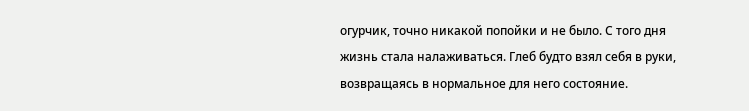огурчик, точно никакой попойки и не было. С того дня жизнь стала налаживаться. Глеб будто взял себя в руки, возвращаясь в нормальное для него состояние.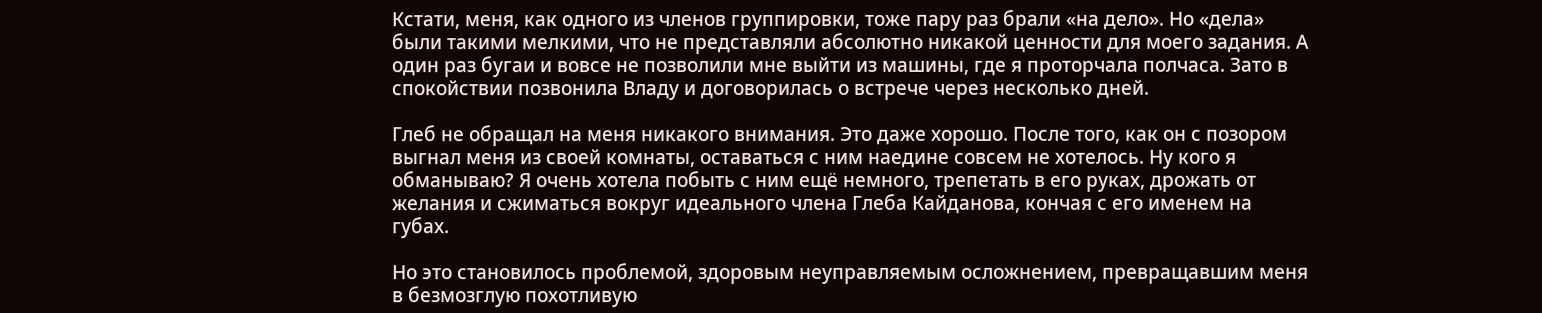Кстати, меня, как одного из членов группировки, тоже пару раз брали «на дело». Но «дела» были такими мелкими, что не представляли абсолютно никакой ценности для моего задания. А один раз бугаи и вовсе не позволили мне выйти из машины, где я проторчала полчаса. Зато в спокойствии позвонила Владу и договорилась о встрече через несколько дней.

Глеб не обращал на меня никакого внимания. Это даже хорошо. После того, как он с позором выгнал меня из своей комнаты, оставаться с ним наедине совсем не хотелось. Ну кого я обманываю? Я очень хотела побыть с ним ещё немного, трепетать в его руках, дрожать от желания и сжиматься вокруг идеального члена Глеба Кайданова, кончая с его именем на губах.

Но это становилось проблемой, здоровым неуправляемым осложнением, превращавшим меня в безмозглую похотливую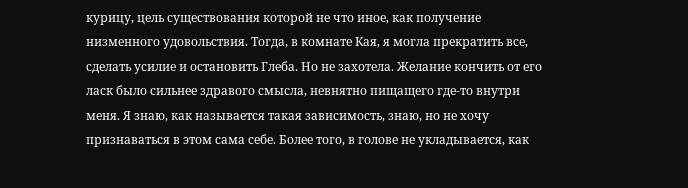курицу, цель существования которой не что иное, как получение низменного удовольствия. Тогда, в комнате Кая, я могла прекратить все, сделать усилие и остановить Глеба. Но не захотела. Желание кончить от его ласк было сильнее здравого смысла, невнятно пищащего где-то внутри меня. Я знаю, как называется такая зависимость, знаю, но не хочу признаваться в этом сама себе. Более того, в голове не укладывается, как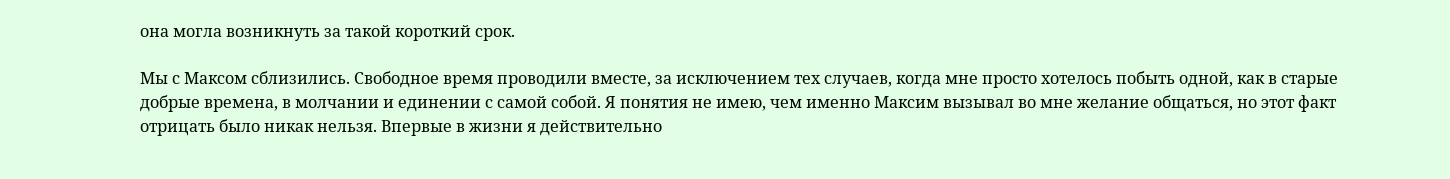она могла возникнуть за такой короткий срок.

Мы с Максом сблизились. Свободное время проводили вместе, за исключением тех случаев, когда мне просто хотелось побыть одной, как в старые добрые времена, в молчании и единении с самой собой. Я понятия не имею, чем именно Максим вызывал во мне желание общаться, но этот факт отрицать было никак нельзя. Впервые в жизни я действительно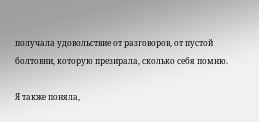получала удовольствие от разговоров, от пустой болтовни, которую презирала, сколько себя помню.

Я также поняла,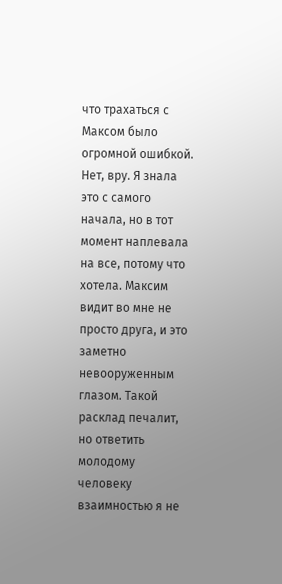что трахаться с Максом было огромной ошибкой. Нет, вру. Я знала это с самого начала, но в тот момент наплевала на все, потому что хотела. Максим видит во мне не просто друга, и это заметно невооруженным глазом. Такой расклад печалит, но ответить молодому человеку взаимностью я не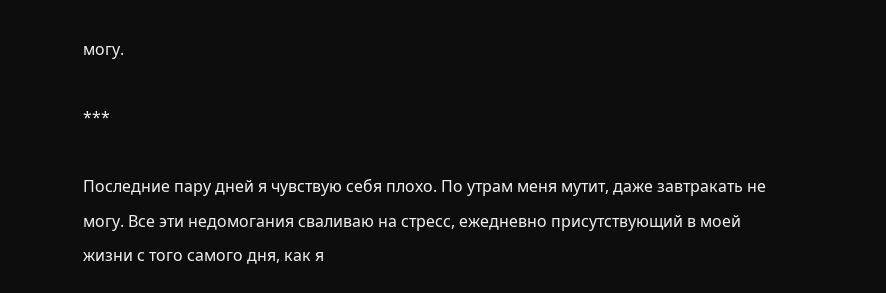могу.

***

Последние пару дней я чувствую себя плохо. По утрам меня мутит, даже завтракать не могу. Все эти недомогания сваливаю на стресс, ежедневно присутствующий в моей жизни с того самого дня, как я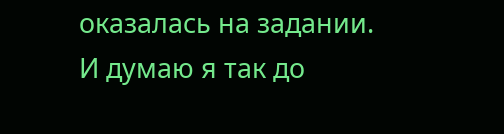оказалась на задании. И думаю я так до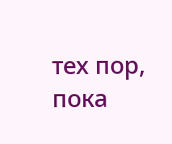тех пор, пока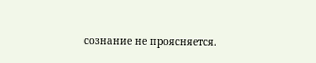сознание не проясняется.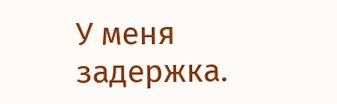У меня задержка.